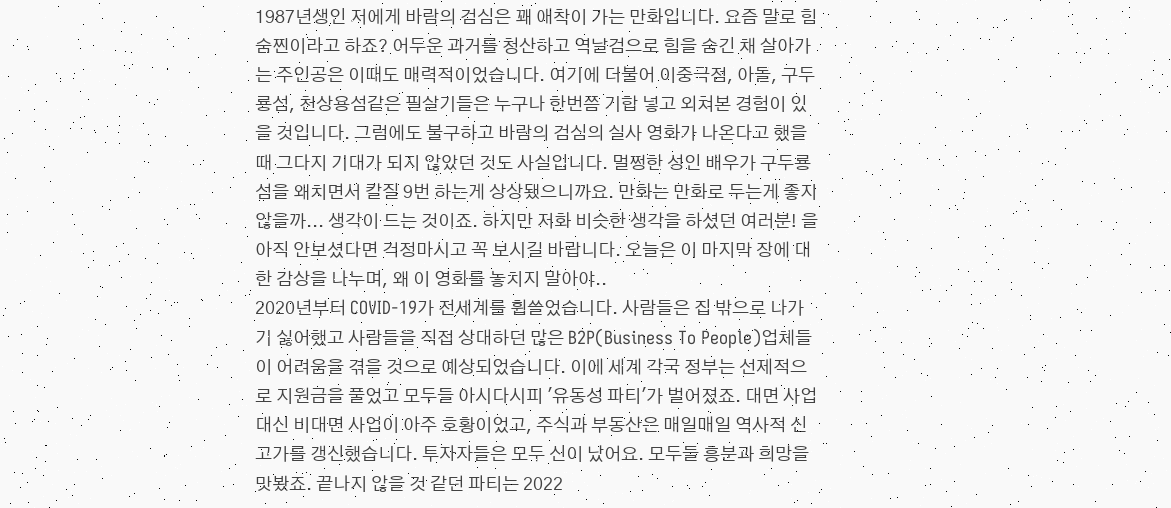1987년생인 저에게 바람의 검심은 꽤 애착이 가는 만화입니다. 요즘 말로 힘숨찐이라고 하죠? 어두운 과거를 청산하고 역날검으로 힘을 숨긴 채 살아가는 주인공은 이때도 매력적이었습니다. 여기에 더불어 이중극점, 아돌, 구두룡섬, 천상용섬같은 필살기들은 누구나 한번쯤 기합 넣고 외쳐본 경험이 있을 것입니다. 그럼에도 불구하고 바람의 검심의 실사 영화가 나온다고 했을때 그다지 기대가 되지 않았던 것도 사실입니다. 멀쩡한 성인 배우가 구두룡섬을 왜치면서 칼질 9번 하는게 상상됐으니까요. 만화는 만화로 두는게 좋지않을까... 생각이 드는 것이죠. 하지만 저화 비슷한 생각을 하셨던 여러분! 을 아직 안보셨다면 걱정마시고 꼭 보시길 바랍니다. 오늘은 이 마지막 장에 대한 감상을 나누며, 왜 이 영화를 놓치지 말아야..
2020년부터 COVID-19가 전세계를 휩쓸었습니다. 사람들은 집 밖으로 나가기 싫어했고 사람들을 직접 상대하던 많은 B2P(Business To People)업체들이 어려움을 겪을 것으로 예상되었습니다. 이에 세계 각국 정부는 선제적으로 지원금을 풀었고 모두들 아시다시피 '유동성 파티'가 벌어졌죠. 대면 사업 대신 비대면 사업이 아주 호황이었고, 주식과 부동산은 매일매일 역사적 신고가를 갱신했습니다. 투자자들은 모두 신이 났어요. 모두들 흥분과 희망을 맛봤죠. 끝나지 않을 것 같던 파티는 2022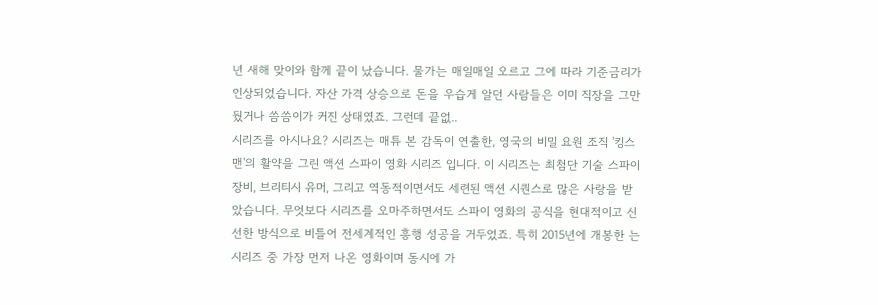년 새해 맞이와 함께 끝이 났습니다. 물가는 매일매일 오르고 그에 따라 기준금리가 인상되었습니다. 자산 가격 상승으로 돈을 우습게 알던 사람들은 이미 직장을 그만 뒀거나 씀씀이가 커진 상태였죠. 그런데 끝없..
시리즈를 아시나요? 시리즈는 매튜 본 감독이 연출한, 영국의 비밀 요원 조직 '킹스맨'의 활약을 그린 액션 스파이 영화 시리즈 입니다. 이 시리즈는 최첨단 기술 스파이 장비, 브리티시 유머, 그리고 역동적이면서도 세련된 액션 시퀀스로 많은 사랑을 받았습니다. 무엇보다 시리즈를 오마주하면서도 스파이 영화의 공식을 현대적이고 신선한 방식으로 비틀어 전세계적인 흥행 성공을 거두었죠. 특히 2015년에 개봉한 는 시리즈 중 가장 먼저 나온 영화이며 동시에 가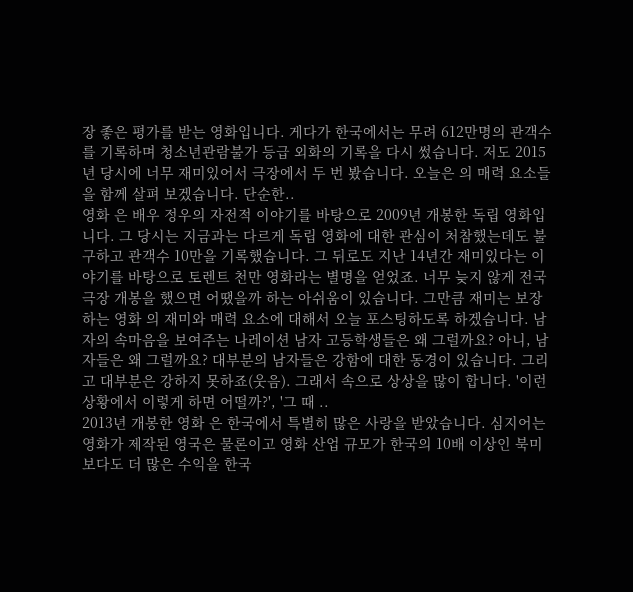장 좋은 평가를 받는 영화입니다. 게다가 한국에서는 무려 612만명의 관객수를 기록하며 청소년관람불가 등급 외화의 기록을 다시 썼습니다. 저도 2015년 당시에 너무 재미있어서 극장에서 두 번 봤습니다. 오늘은 의 매력 요소들을 함께 살펴 보겠습니다. 단순한..
영화 은 배우 정우의 자전적 이야기를 바탕으로 2009년 개봉한 독립 영화입니다. 그 당시는 지금과는 다르게 독립 영화에 대한 관심이 처참했는데도 불구하고 관객수 10만을 기록했습니다. 그 뒤로도 지난 14년간 재미있다는 이야기를 바탕으로 토렌트 천만 영화라는 별명을 얻었죠. 너무 늦지 않게 전국 극장 개봉을 했으면 어땠을까 하는 아쉬움이 있습니다. 그만큼 재미는 보장하는 영화 의 재미와 매력 요소에 대해서 오늘 포스팅하도록 하겠습니다. 남자의 속마음을 보여주는 나레이션 남자 고등학생들은 왜 그럴까요? 아니, 남자들은 왜 그럴까요? 대부분의 남자들은 강함에 대한 동경이 있습니다. 그리고 대부분은 강하지 못하죠(웃음). 그래서 속으로 상상을 많이 합니다. '이런 상황에서 이렇게 하면 어떨까?', '그 때 ..
2013년 개봉한 영화 은 한국에서 특별히 많은 사랑을 받았습니다. 심지어는 영화가 제작된 영국은 물론이고 영화 산업 규모가 한국의 10배 이상인 북미보다도 더 많은 수익을 한국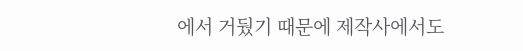에서 거뒀기 때문에 제작사에서도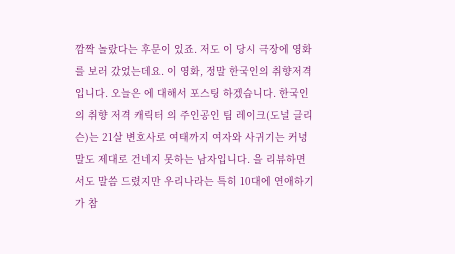깜짝 놀랐다는 후문이 있죠. 저도 이 당시 극장에 영화를 보러 갔었는데요. 이 영화, 정말 한국인의 취향저격입니다. 오늘은 에 대해서 포스팅 하겠습니다. 한국인의 취향 저격 캐릭터 의 주인공인 팀 레이크(도널 글리슨)는 21살 변호사로 여태까지 여자와 사귀기는 커녕 말도 제대로 건네지 못하는 남자입니다. 을 리뷰하면서도 말씀 드렸지만 우리나라는 특히 10대에 연애하기가 참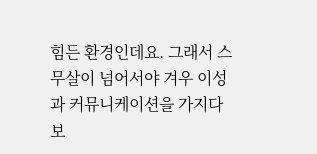힘든 환경인데요. 그래서 스무살이 넘어서야 겨우 이성과 커뮤니케이션을 가지다 보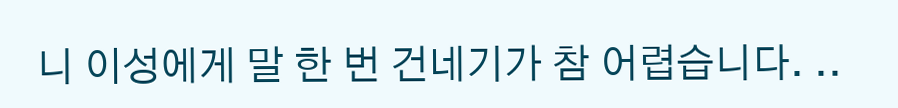니 이성에게 말 한 번 건네기가 참 어렵습니다. ..